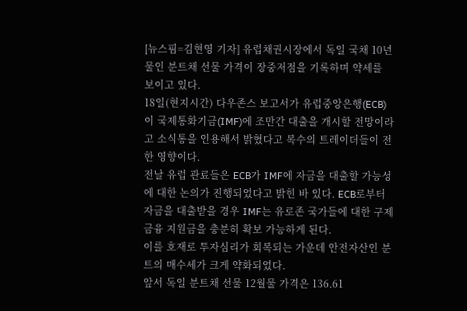[뉴스핌=김현영 기자] 유럽채권시장에서 독일 국채 10년물인 분트채 선물 가격이 장중저점을 기록하며 약세를 보이고 있다.
18일(현지시간) 다우존스 보고서가 유럽중앙은행(ECB)이 국제통화기금(IMF)에 조만간 대출을 개시할 전망이라고 소식통을 인용해서 밝혔다고 복수의 트레이더들이 전한 영향이다.
전날 유럽 관료들은 ECB가 IMF에 자금을 대출할 가능성에 대한 논의가 진행되었다고 밝힌 바 있다. ECB로부터 자금을 대출받을 경우 IMF는 유로존 국가들에 대한 구제금융 지원금을 충분히 확보 가능하게 된다.
이를 호재로 투자심리가 회복되는 가운데 안전자산인 분트의 매수세가 크게 약화되었다.
앞서 독일 분트채 선물 12월물 가격은 136.61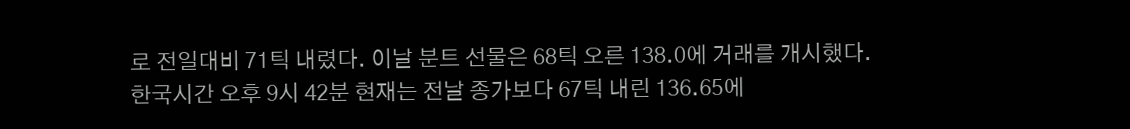로 전일대비 71틱 내렸다. 이날 분트 선물은 68틱 오른 138.0에 거래를 개시했다.
한국시간 오후 9시 42분 현재는 전날 종가보다 67틱 내린 136.65에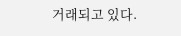거래되고 있다.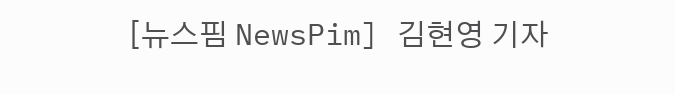[뉴스핌 NewsPim] 김현영 기자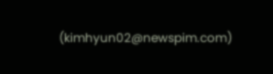(kimhyun02@newspim.com)